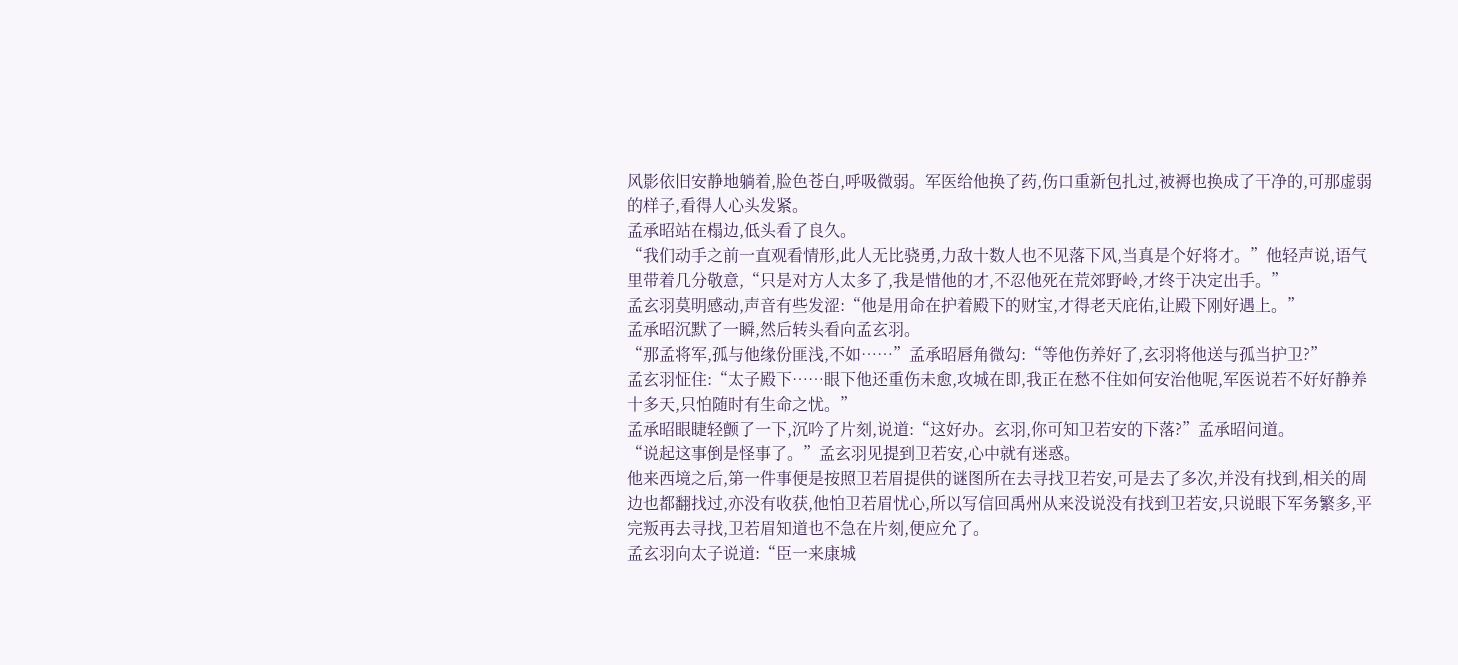风影依旧安静地躺着,脸色苍白,呼吸微弱。军医给他换了药,伤口重新包扎过,被褥也换成了干净的,可那虚弱的样子,看得人心头发紧。
孟承昭站在榻边,低头看了良久。
“我们动手之前一直观看情形,此人无比骁勇,力敌十数人也不见落下风,当真是个好将才。”他轻声说,语气里带着几分敬意,“只是对方人太多了,我是惜他的才,不忍他死在荒郊野岭,才终于决定出手。”
孟玄羽莫明感动,声音有些发涩:“他是用命在护着殿下的财宝,才得老天庇佑,让殿下刚好遇上。”
孟承昭沉默了一瞬,然后转头看向孟玄羽。
“那孟将军,孤与他缘份匪浅,不如……”孟承昭唇角微勾:“等他伤养好了,玄羽将他送与孤当护卫?”
孟玄羽怔住:“太子殿下……眼下他还重伤未愈,攻城在即,我正在愁不住如何安治他呢,军医说若不好好静养十多天,只怕随时有生命之忧。”
孟承昭眼睫轻颤了一下,沉吟了片刻,说道:“这好办。玄羽,你可知卫若安的下落?”孟承昭问道。
“说起这事倒是怪事了。”孟玄羽见提到卫若安,心中就有迷惑。
他来西境之后,第一件事便是按照卫若眉提供的谜图所在去寻找卫若安,可是去了多次,并没有找到,相关的周边也都翻找过,亦没有收获,他怕卫若眉忧心,所以写信回禹州从来没说没有找到卫若安,只说眼下军务繁多,平完叛再去寻找,卫若眉知道也不急在片刻,便应允了。
孟玄羽向太子说道:“臣一来康城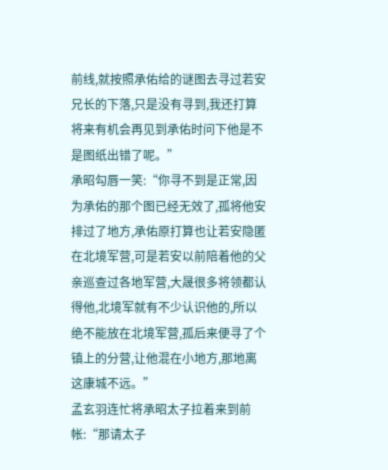前线,就按照承佑给的谜图去寻过若安兄长的下落,只是没有寻到,我还打算将来有机会再见到承佑时问下他是不是图纸出错了呢。”
承昭勾唇一笑:“你寻不到是正常,因为承佑的那个图已经无效了,孤将他安排过了地方,承佑原打算也让若安隐匿在北境军营,可是若安以前陪着他的父亲巡查过各地军营,大晟很多将领都认得他,北境军就有不少认识他的,所以绝不能放在北境军营,孤后来便寻了个镇上的分营,让他混在小地方,那地离这康城不远。”
孟玄羽连忙将承昭太子拉着来到前帐:“那请太子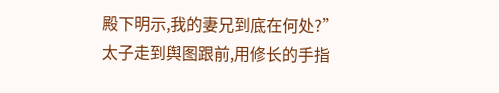殿下明示,我的妻兄到底在何处?”
太子走到舆图跟前,用修长的手指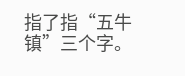指了指“五牛镇”三个字。